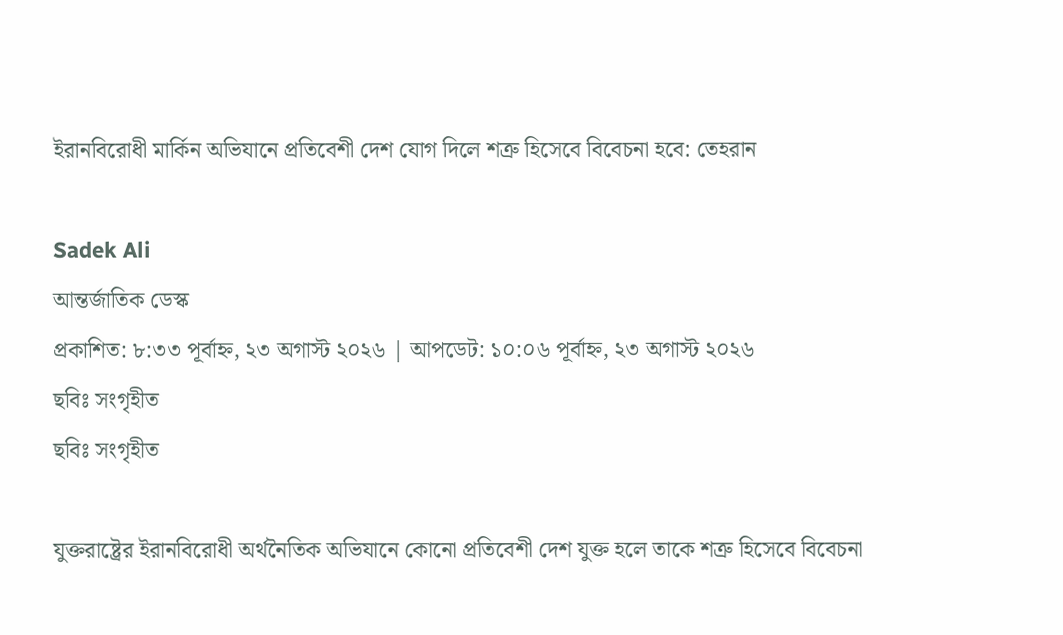ইরানবিরোধী মার্কিন অভিযানে প্রতিবেশী দেশ যোগ দিলে শত্রু হিসেবে বিবেচনা হবে: তেহরান

Sadek Ali
আন্তর্জাতিক ডেস্ক
প্রকাশিত: ৮:৩৩ পূর্বাহ্ন, ২৩ অগাস্ট ২০২৬ | আপডেট: ১০:০৬ পূর্বাহ্ন, ২৩ অগাস্ট ২০২৬
ছবিঃ সংগৃহীত
ছবিঃ সংগৃহীত

যুক্তরাষ্ট্রের ইরানবিরোধী অর্থনৈতিক অভিযানে কোনো প্রতিবেশী দেশ যুক্ত হলে তাকে শত্রু হিসেবে বিবেচনা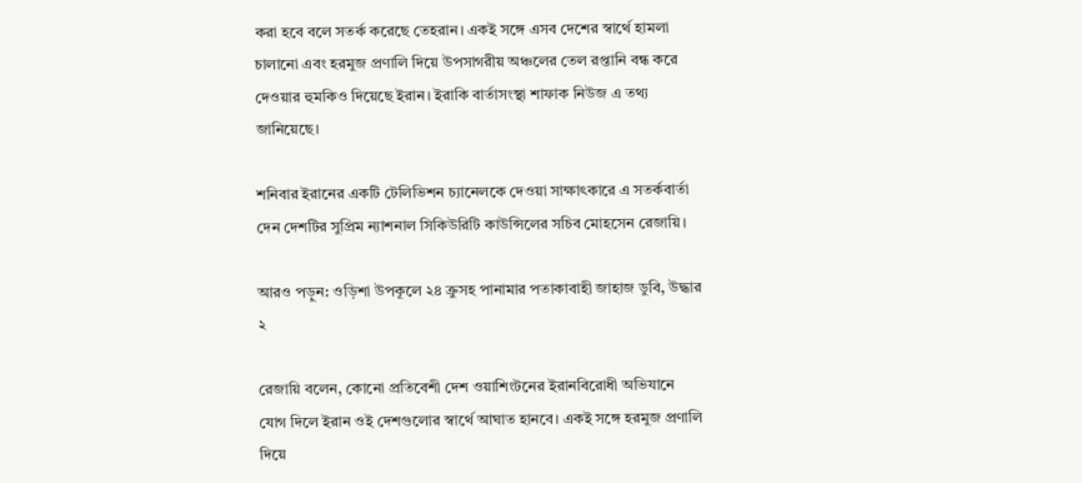করা হবে বলে সতর্ক করেছে তেহরান। একই সঙ্গে এসব দেশের স্বার্থে হামলা চালানো এবং হরমুজ প্রণালি দিয়ে উপসাগরীয় অঞ্চলের তেল রপ্তানি বন্ধ করে দেওয়ার হুমকিও দিয়েছে ইরান। ইরাকি বার্তাসংস্থা শাফাক নিউজ এ তথ্য জানিয়েছে।

শনিবার ইরানের একটি টেলিভিশন চ্যানেলকে দেওয়া সাক্ষাৎকারে এ সতর্কবার্তা দেন দেশটির সুপ্রিম ন্যাশনাল সিকিউরিটি কাউন্সিলের সচিব মোহসেন রেজায়ি।

আরও পড়ুন: ওড়িশা উপকূলে ২৪ ক্রুসহ পানামার পতাকাবাহী জাহাজ ডুবি, উদ্ধার ২

রেজায়ি বলেন, কোনো প্রতিবেশী দেশ ওয়াশিংটনের ইরানবিরোধী অভিযানে যোগ দিলে ইরান ওই দেশগুলোর স্বার্থে আঘাত হানবে। একই সঙ্গে হরমুজ প্রণালি দিয়ে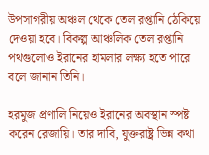উপসাগরীয় অঞ্চল থেকে তেল রপ্তানি ঠেকিয়ে দেওয়া হবে। বিকল্প আঞ্চলিক তেল রপ্তানি পথগুলোও ইরানের হামলার লক্ষ্য হতে পারে বলে জানান তিনি।

হরমুজ প্রণালি নিয়েও ইরানের অবস্থান স্পষ্ট করেন রেজায়ি। তার দাবি, যুক্তরাষ্ট্র ভিন্ন কথা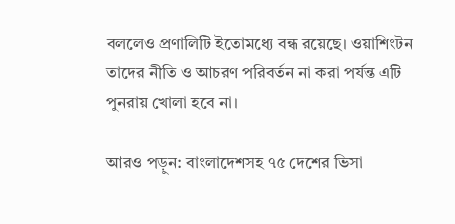বললেও প্রণালিটি ইতোমধ্যে বন্ধ রয়েছে। ওয়াশিংটন তাদের নীতি ও আচরণ পরিবর্তন না করা পর্যন্ত এটি পুনরায় খোলা হবে না।

আরও পড়ুন: বাংলাদেশসহ ৭৫ দেশের ভিসা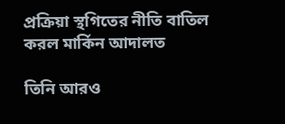প্রক্রিয়া স্থগিতের নীতি বাতিল করল মার্কিন আদালত

তিনি আরও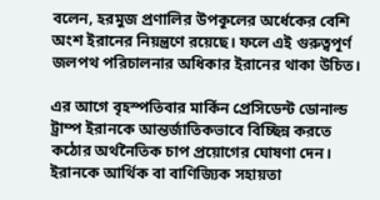বলেন, হরমুজ প্রণালির উপকূলের অর্ধেকের বেশি অংশ ইরানের নিয়ন্ত্রণে রয়েছে। ফলে এই গুরুত্বপূর্ণ জলপথ পরিচালনার অধিকার ইরানের থাকা উচিত।

এর আগে বৃহস্পতিবার মার্কিন প্রেসিডেন্ট ডোনাল্ড ট্রাম্প ইরানকে আন্তর্জাতিকভাবে বিচ্ছিন্ন করতে কঠোর অর্থনৈতিক চাপ প্রয়োগের ঘোষণা দেন। ইরানকে আর্থিক বা বাণিজ্যিক সহায়তা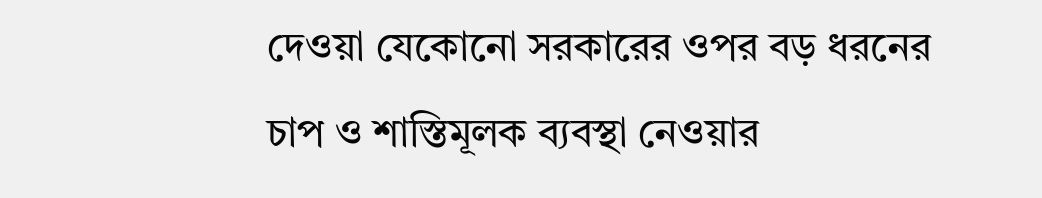দেওয়া যেকোনো সরকারের ওপর বড় ধরনের চাপ ও শাস্তিমূলক ব্যবস্থা নেওয়ার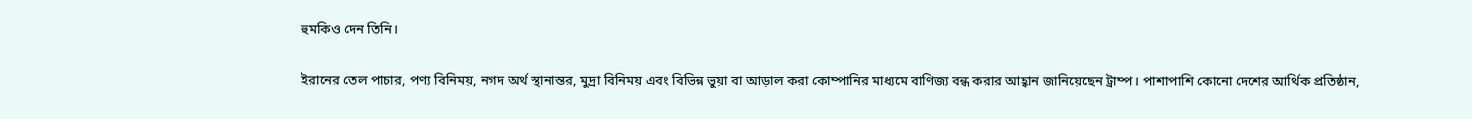হুমকিও দেন তিনি।

ইরানের তেল পাচার, পণ্য বিনিময়, নগদ অর্থ স্থানান্তর, মুদ্রা বিনিময় এবং বিভিন্ন ভুয়া বা আড়াল করা কোম্পানির মাধ্যমে বাণিজ্য বন্ধ করার আহ্বান জানিয়েছেন ট্রাম্প। পাশাপাশি কোনো দেশের আর্থিক প্রতিষ্ঠান,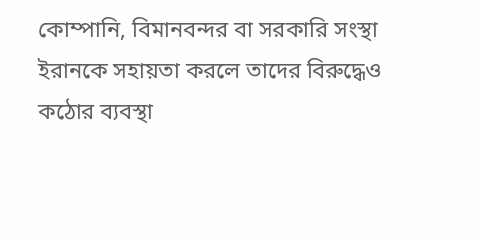কোম্পানি, বিমানবন্দর বা সরকারি সংস্থা ইরানকে সহায়তা করলে তাদের বিরুদ্ধেও কঠোর ব্যবস্থা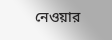নেওয়ার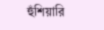হুঁশিয়ারি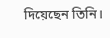দিয়েছেন তিনি।